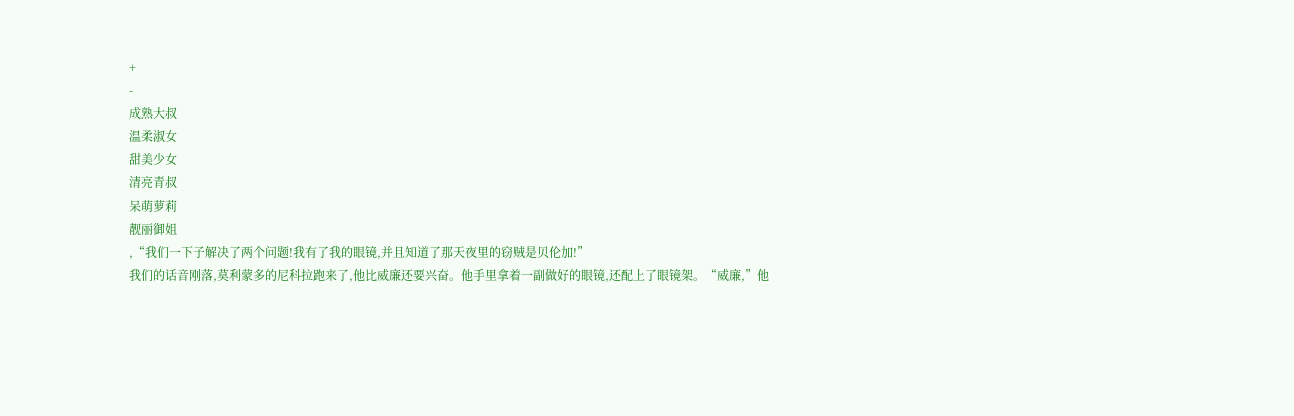+
-
成熟大叔
温柔淑女
甜美少女
清亮青叔
呆萌萝莉
靓丽御姐
,“我们一下子解决了两个问题!我有了我的眼镜,并且知道了那天夜里的窃贼是贝伦加!”
我们的话音刚落,莫利蒙多的尼科拉跑来了,他比威廉还要兴奋。他手里拿着一副做好的眼镜,还配上了眼镜架。“威廉,”他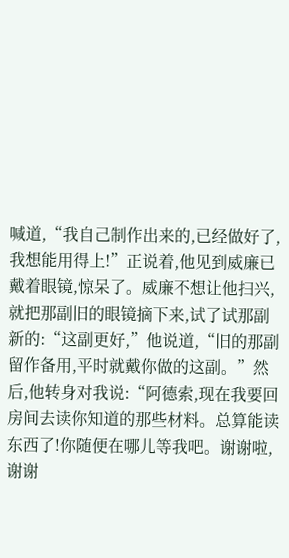喊道,“我自己制作出来的,已经做好了,我想能用得上!”正说着,他见到威廉已戴着眼镜,惊呆了。威廉不想让他扫兴,就把那副旧的眼镜摘下来,试了试那副新的:“这副更好,”他说道,“旧的那副留作备用,平时就戴你做的这副。”然后,他转身对我说:“阿德索,现在我要回房间去读你知道的那些材料。总算能读东西了!你随便在哪儿等我吧。谢谢啦,谢谢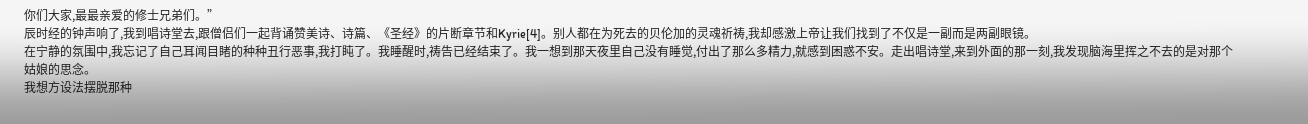你们大家,最最亲爱的修士兄弟们。”
辰时经的钟声响了,我到唱诗堂去,跟僧侣们一起背诵赞美诗、诗篇、《圣经》的片断章节和Kyrie[4]。别人都在为死去的贝伦加的灵魂祈祷,我却感激上帝让我们找到了不仅是一副而是两副眼镜。
在宁静的氛围中,我忘记了自己耳闻目睹的种种丑行恶事,我打盹了。我睡醒时,祷告已经结束了。我一想到那天夜里自己没有睡觉,付出了那么多精力,就感到困惑不安。走出唱诗堂,来到外面的那一刻,我发现脑海里挥之不去的是对那个姑娘的思念。
我想方设法摆脱那种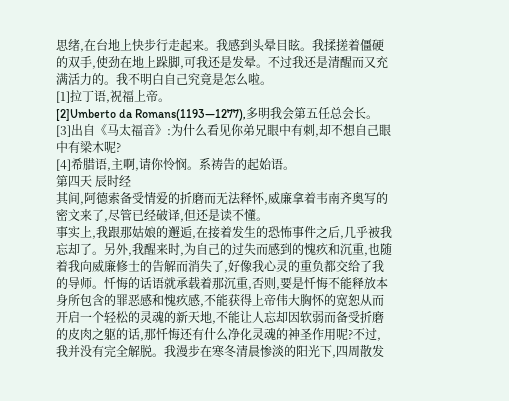思绪,在台地上快步行走起来。我感到头晕目眩。我揉搓着僵硬的双手,使劲在地上跺脚,可我还是发晕。不过我还是清醒而又充满活力的。我不明白自己究竟是怎么啦。
[1]拉丁语,祝福上帝。
[2]Umberto da Romans(1193—1277),多明我会第五任总会长。
[3]出自《马太福音》:为什么看见你弟兄眼中有刺,却不想自己眼中有梁木呢?
[4]希腊语,主啊,请你怜悯。系祷告的起始语。
第四天 辰时经
其间,阿德索备受情爱的折磨而无法释怀,威廉拿着韦南齐奥写的密文来了,尽管已经破译,但还是读不懂。
事实上,我跟那姑娘的邂逅,在接着发生的恐怖事件之后,几乎被我忘却了。另外,我醒来时,为自己的过失而感到的愧疚和沉重,也随着我向威廉修士的告解而消失了,好像我心灵的重负都交给了我的导师。忏悔的话语就承载着那沉重,否则,要是忏悔不能释放本身所包含的罪恶感和愧疚感,不能获得上帝伟大胸怀的宽恕从而开启一个轻松的灵魂的新天地,不能让人忘却因软弱而备受折磨的皮肉之躯的话,那忏悔还有什么净化灵魂的神圣作用呢?不过,我并没有完全解脱。我漫步在寒冬清晨惨淡的阳光下,四周散发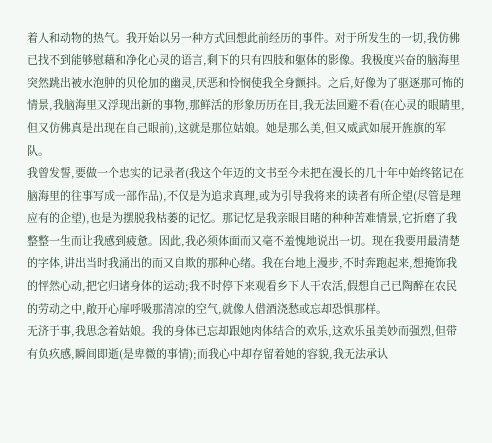着人和动物的热气。我开始以另一种方式回想此前经历的事件。对于所发生的一切,我仿佛已找不到能够慰藉和净化心灵的语言,剩下的只有四肢和躯体的影像。我极度兴奋的脑海里突然跳出被水泡肿的贝伦加的幽灵,厌恶和怜悯使我全身颤抖。之后,好像为了驱逐那可怖的情景,我脑海里又浮现出新的事物,那鲜活的形象历历在目,我无法回避不看(在心灵的眼睛里,但又仿佛真是出现在自己眼前),这就是那位姑娘。她是那么美,但又威武如展开旌旗的军队。
我曾发誓,要做一个忠实的记录者(我这个年迈的文书至今未把在漫长的几十年中始终铭记在脑海里的往事写成一部作品),不仅是为追求真理,或为引导我将来的读者有所企望(尽管是理应有的企望),也是为摆脱我枯萎的记忆。那记忆是我亲眼目睹的种种苦难情景,它折磨了我整整一生而让我感到疲惫。因此,我必须体面而又毫不羞愧地说出一切。现在我要用最清楚的字体,讲出当时我涌出的而又自欺的那种心绪。我在台地上漫步,不时奔跑起来,想掩饰我的怦然心动,把它归诸身体的运动;我不时停下来观看乡下人干农活,假想自己已陶醉在农民的劳动之中,敞开心扉呼吸那清凉的空气,就像人借酒浇愁或忘却恐惧那样。
无济于事,我思念着姑娘。我的身体已忘却跟她肉体结合的欢乐,这欢乐虽美妙而强烈,但带有负疚感,瞬间即逝(是卑微的事情);而我心中却存留着她的容貌,我无法承认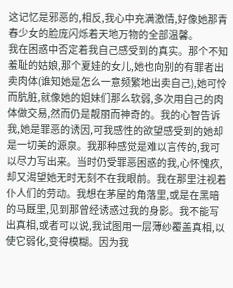这记忆是邪恶的,相反,我心中充满激情,好像她那青春少女的脸庞闪烁着天地万物的全部温馨。
我在困惑中否定着我自己感受到的真实。那个不知羞耻的姑娘,那个夏娃的女儿,她也向别的有罪者出卖肉体(谁知她是怎么一意频繁地出卖自己),她可怜而肮脏,就像她的姐妹们那么软弱,多次用自己的肉体做交易,然而仍是靓丽而神奇的。我的心智告诉我,她是罪恶的诱因,可我感性的欲望感受到的她却是一切美的源泉。我那种感觉是难以言传的,我可以尽力写出来。当时仍受罪恶困惑的我,心怀愧疚,却又渴望她无时无刻不在我眼前。我在那里注视着仆人们的劳动。我想在茅屋的角落里,或是在黑暗的马厩里,见到那曾经诱惑过我的身影。我不能写出真相,或者可以说,我试图用一层薄纱覆盖真相,以使它弱化,变得模糊。因为我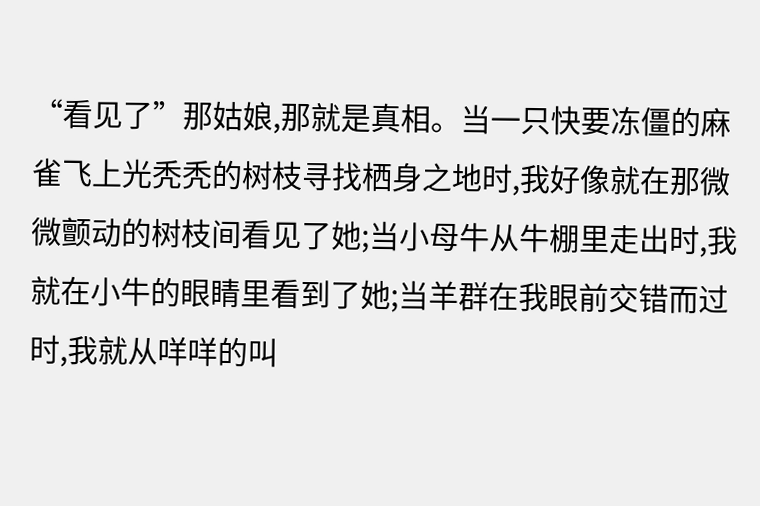“看见了”那姑娘,那就是真相。当一只快要冻僵的麻雀飞上光秃秃的树枝寻找栖身之地时,我好像就在那微微颤动的树枝间看见了她;当小母牛从牛棚里走出时,我就在小牛的眼睛里看到了她;当羊群在我眼前交错而过时,我就从咩咩的叫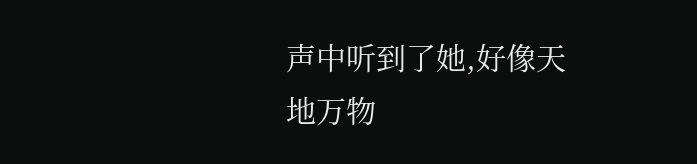声中听到了她,好像天地万物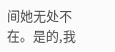间她无处不在。是的,我